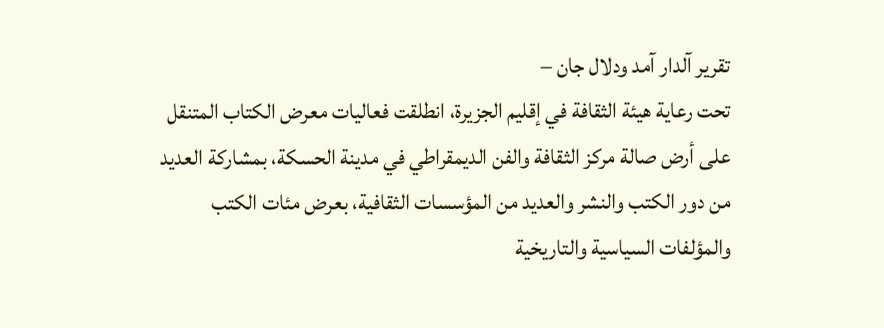تقرير آلدار آمد ودلال جان –
تحت رعاية هيئة الثقافة في إقليم الجزيرة، انطلقت فعاليات معرض الكتاب المتنقل على أرض صالة مركز الثقافة والفن الديمقراطي في مدينة الحسكة، بمشاركة العديد من دور الكتب والنشر والعديد من المؤسسات الثقافية، بعرض مئات الكتب والمؤلفات السياسية والتاريخية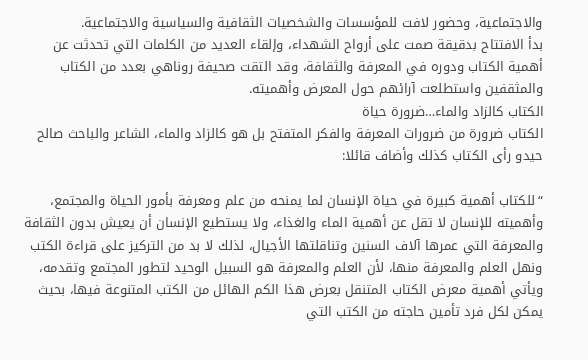والاجتماعية، وحضور لافت للمؤسسات والشخصيات الثقافية والسياسية والاجتماعية.
بدأ الافتتاح بدقيقة صمت على أرواح الشهداء، وإلقاء العديد من الكلمات التي تحدثت عن أهمية الكتاب ودوره في المعرفة والثقافة، وقد التقت صحيفة روناهي بعدد من الكتاب والمثقفين واستطلعت آرائهم حول المعرض وأهميته.
الكتاب كالزاد والماء…ضرورة حياة
الكتاب ضرورة من ضرورات المعرفة والفكر المتفتح بل هو كالزاد والماء، الشاعر والباحث صالح حيدو رأى الكتاب كذلك وأضاف قائلا:

“للكتاب أهمية كبيرة في حياة الإنسان لما يمنحه من علم ومعرفة بأمور الحياة والمجتمع، وأهميته للإنسان لا تقل عن أهمية الماء والغذاء، ولا يستطيع الإنسان أن يعيش بدون الثقافة والمعرفة التي عمرها آلاف السنين وتناقلتها الأجيال، لذلك لا بد من التركيز على قراءة الكتب ونهل العلم والمعرفة منها، لأن العلم والمعرفة هو السبيل الوحيد لتطور المجتمع وتقدمه، ويأتي أهمية معرض الكتاب المتنقل بعرض هذا الكم الهائل من الكتب المتنوعة فيها، بحيث يمكن لكل فرد تأمين حاجته من الكتب التي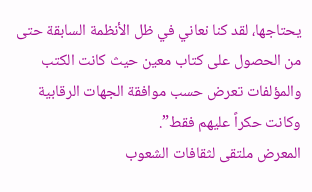يحتاجها، لقد كنا نعاني في ظل الأنظمة السابقة حتى من الحصول على كتاب معين حيث كانت الكتب والمؤلفات تعرض حسب موافقة الجهات الرقابية وكانت حكراً عليهم فقط”.
المعرض ملتقى لثقافات الشعوب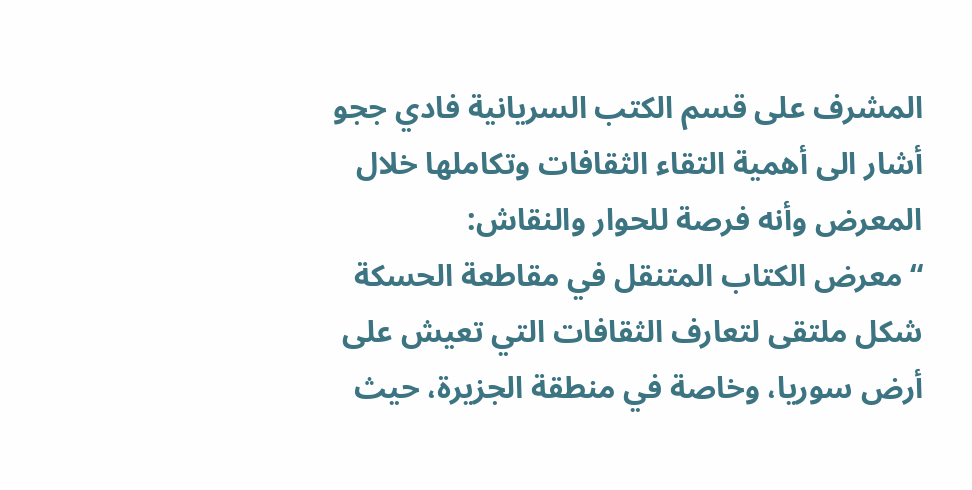المشرف على قسم الكتب السريانية فادي ججو أشار الى أهمية التقاء الثقافات وتكاملها خلال المعرض وأنه فرصة للحوار والنقاش:
“معرض الكتاب المتنقل في مقاطعة الحسكة شكل ملتقى لتعارف الثقافات التي تعيش على أرض سوريا، وخاصة في منطقة الجزيرة، حيث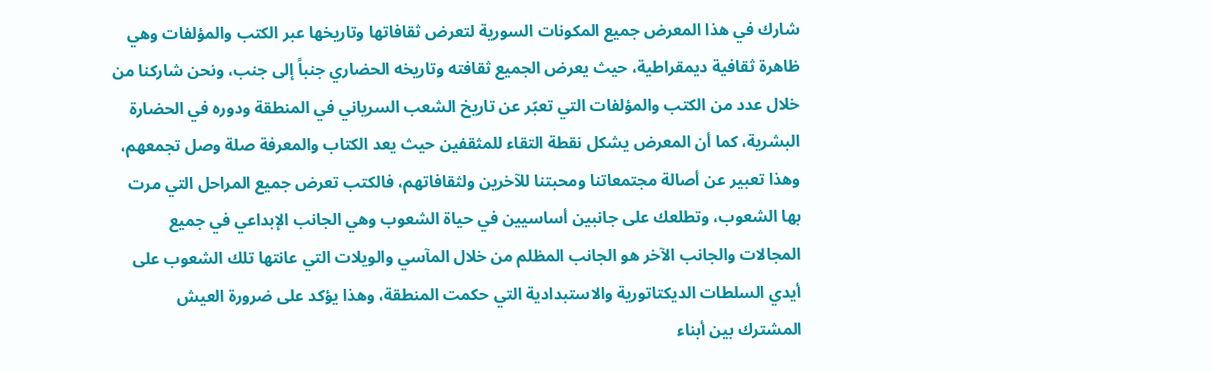شارك في هذا المعرض جميع المكونات السورية لتعرض ثقافاتها وتاريخها عبر الكتب والمؤلفات وهي ظاهرة ثقافية ديمقراطية، حيث يعرض الجميع ثقافته وتاريخه الحضاري جنباً إلى جنب، ونحن شاركنا من خلال عدد من الكتب والمؤلفات التي تعبّر عن تاريخ الشعب السرياني في المنطقة ودوره في الحضارة البشرية، كما أن المعرض يشكل نقطة التقاء للمثقفين حيث يعد الكتاب والمعرفة صلة وصل تجمعهم، وهذا تعبير عن أصالة مجتمعاتنا ومحبتنا للآخرين ولثقافاتهم، فالكتب تعرض جميع المراحل التي مرت بها الشعوب، وتطلعك على جانبين أساسيين في حياة الشعوب وهي الجانب الإبداعي في جميع المجالات والجانب الآخر هو الجانب المظلم من خلال المآسي والويلات التي عانتها تلك الشعوب على أيدي السلطات الديكتاتورية والاستبدادية التي حكمت المنطقة، وهذا يؤكد على ضرورة العيش المشترك بين أبناء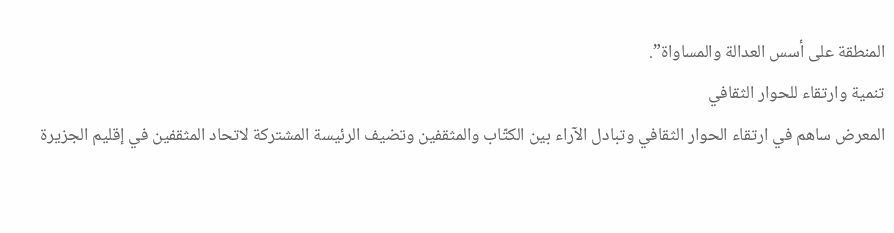المنطقة على أسس العدالة والمساواة”.
تنمية وارتقاء للحوار الثقافي
المعرض ساهم في ارتقاء الحوار الثقافي وتبادل الآراء بين الكتّاب والمثقفين وتضيف الرئيسة المشتركة لاتحاد المثقفين في إقليم الجزيرة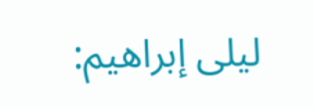ليلى إبراهيم: